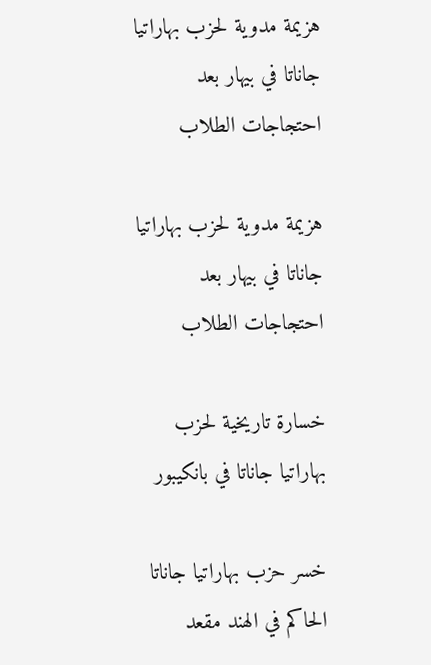هزيمة مدوية لحزب بهاراتيا جاناتا في بيهار بعد احتجاجات الطلاب

هزيمة مدوية لحزب بهاراتيا جاناتا في بيهار بعد احتجاجات الطلاب

خسارة تاريخية لحزب بهاراتيا جاناتا في بانكيبور

خسر حزب بهاراتيا جاناتا الحاكم في الهند مقعد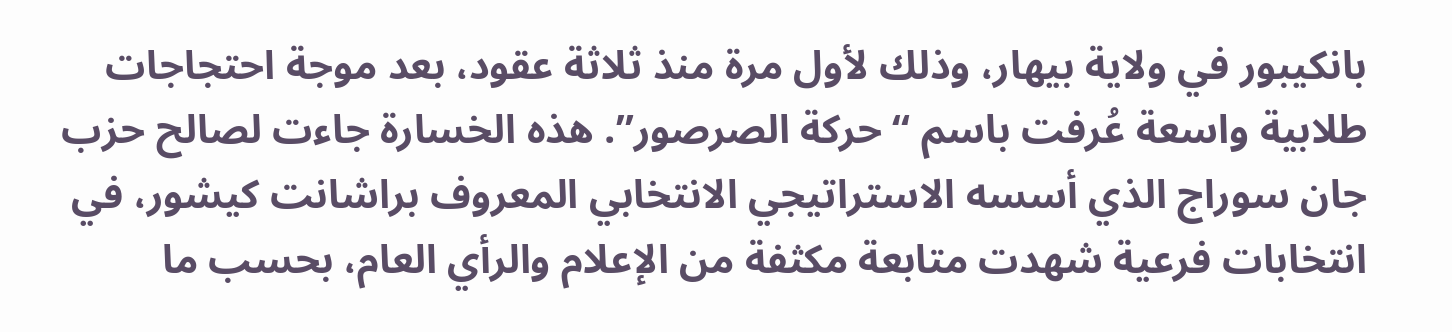بانكيبور في ولاية بيهار، وذلك لأول مرة منذ ثلاثة عقود، بعد موجة احتجاجات طلابية واسعة عُرفت باسم “حركة الصرصور”. هذه الخسارة جاءت لصالح حزب جان سوراج الذي أسسه الاستراتيجي الانتخابي المعروف براشانت كيشور، في انتخابات فرعية شهدت متابعة مكثفة من الإعلام والرأي العام، بحسب ما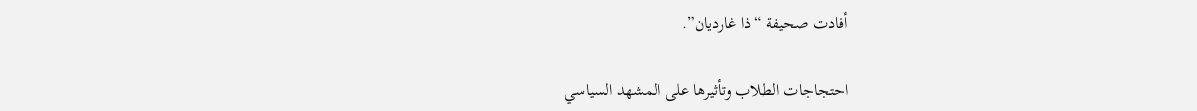أفادت صحيفة “ذا غارديان”.

احتجاجات الطلاب وتأثيرها على المشهد السياسي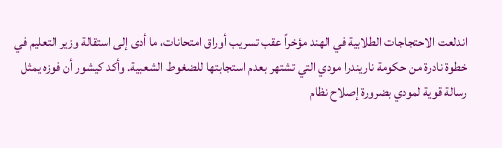اندلعت الاحتجاجات الطلابية في الهند مؤخراً عقب تسريب أوراق امتحانات، ما أدى إلى استقالة وزير التعليم في خطوة نادرة من حكومة ناريندرا مودي التي تشتهر بعدم استجابتها للضغوط الشعبية. وأكد كيشور أن فوزه يمثل رسالة قوية لمودي بضرورة إصلاح نظام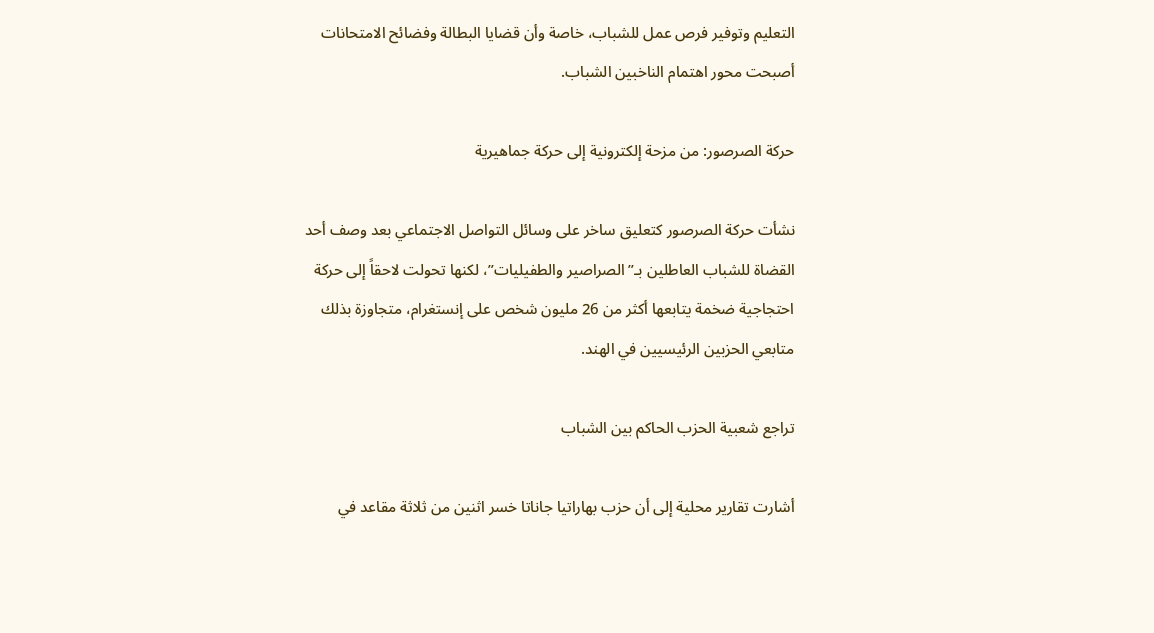التعليم وتوفير فرص عمل للشباب، خاصة وأن قضايا البطالة وفضائح الامتحانات أصبحت محور اهتمام الناخبين الشباب.

حركة الصرصور: من مزحة إلكترونية إلى حركة جماهيرية

نشأت حركة الصرصور كتعليق ساخر على وسائل التواصل الاجتماعي بعد وصف أحد القضاة للشباب العاطلين بـ”الصراصير والطفيليات”، لكنها تحولت لاحقاً إلى حركة احتجاجية ضخمة يتابعها أكثر من 26 مليون شخص على إنستغرام، متجاوزة بذلك متابعي الحزبين الرئيسيين في الهند.

تراجع شعبية الحزب الحاكم بين الشباب

أشارت تقارير محلية إلى أن حزب بهاراتيا جاناتا خسر اثنين من ثلاثة مقاعد في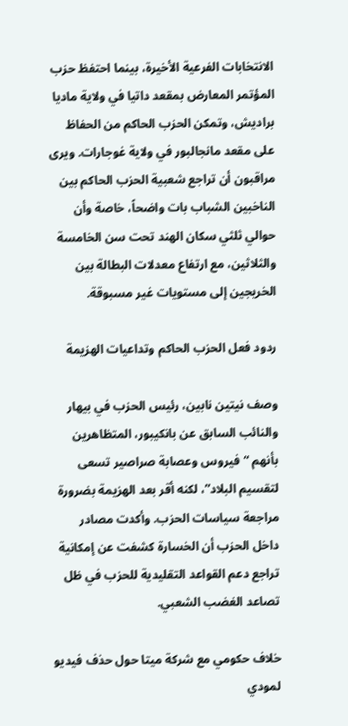الانتخابات الفرعية الأخيرة، بينما احتفظ حزب المؤتمر المعارض بمقعد داتيا في ولاية ماديا براديش، وتمكن الحزب الحاكم من الحفاظ على مقعد مانجالبور في ولاية غوجارات. ويرى مراقبون أن تراجع شعبية الحزب الحاكم بين الناخبين الشباب بات واضحاً، خاصة وأن حوالي ثلثي سكان الهند تحت سن الخامسة والثلاثين، مع ارتفاع معدلات البطالة بين الخريجين إلى مستويات غير مسبوقة.

ردود فعل الحزب الحاكم وتداعيات الهزيمة

وصف نيتين نابين، رئيس الحزب في بيهار والنائب السابق عن بانكيبور، المتظاهرين بأنهم “فيروس وعصابة صراصير تسعى لتقسيم البلاد”، لكنه أقر بعد الهزيمة بضرورة مراجعة سياسات الحزب. وأكدت مصادر داخل الحزب أن الخسارة كشفت عن إمكانية تراجع دعم القواعد التقليدية للحزب في ظل تصاعد الغضب الشعبي.

خلاف حكومي مع شركة ميتا حول حذف فيديو لمودي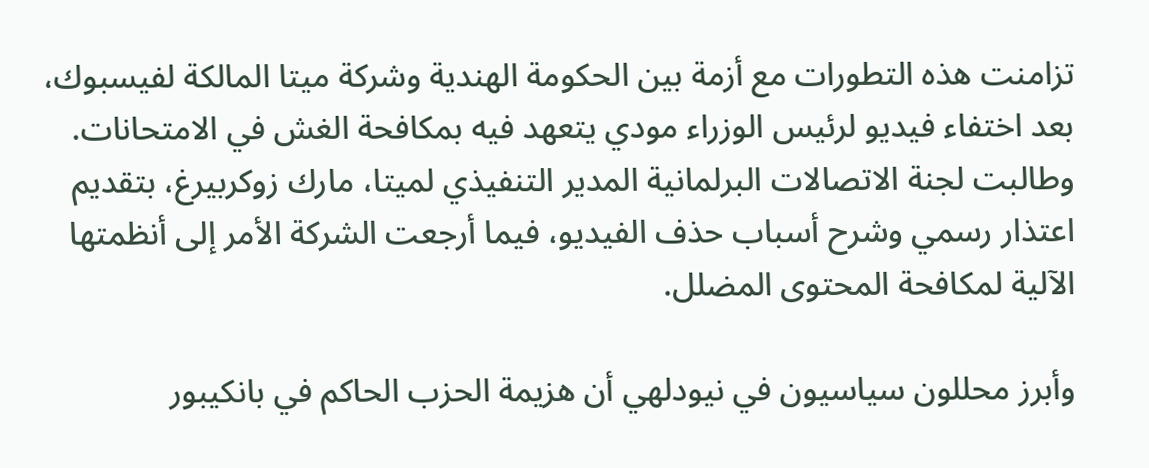تزامنت هذه التطورات مع أزمة بين الحكومة الهندية وشركة ميتا المالكة لفيسبوك، بعد اختفاء فيديو لرئيس الوزراء مودي يتعهد فيه بمكافحة الغش في الامتحانات. وطالبت لجنة الاتصالات البرلمانية المدير التنفيذي لميتا، مارك زوكربيرغ، بتقديم اعتذار رسمي وشرح أسباب حذف الفيديو، فيما أرجعت الشركة الأمر إلى أنظمتها الآلية لمكافحة المحتوى المضلل.

وأبرز محللون سياسيون في نيودلهي أن هزيمة الحزب الحاكم في بانكيبور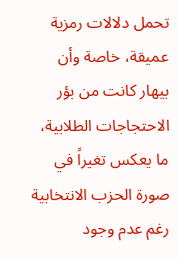تحمل دلالات رمزية عميقة، خاصة وأن بيهار كانت من بؤر الاحتجاجات الطلابية، ما يعكس تغيراً في صورة الحزب الانتخابية رغم عدم وجود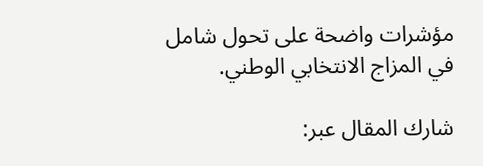مؤشرات واضحة على تحول شامل في المزاج الانتخابي الوطني.

شارك المقال عبر: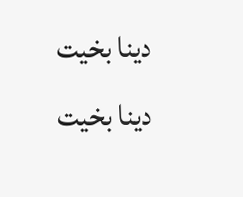دينا بخيت
دينا بخيت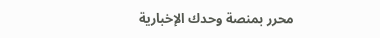محرر بمنصة وحدك الإخبارية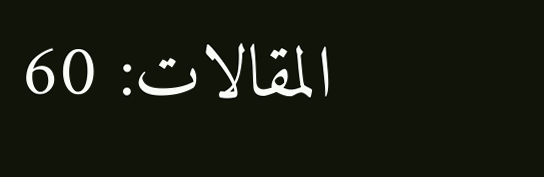المقالات: 60